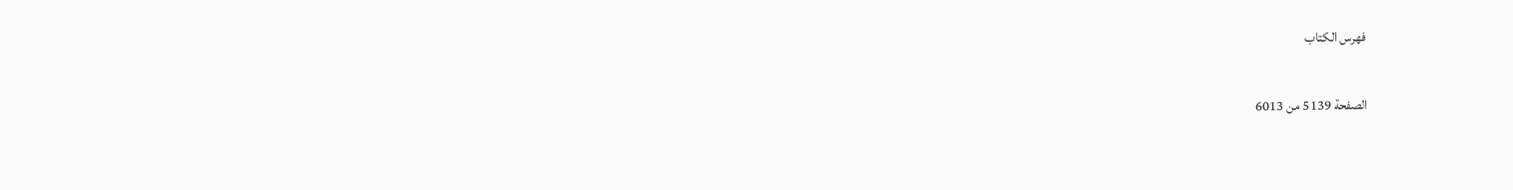فهرس الكتاب

الصفحة 5139 من 6013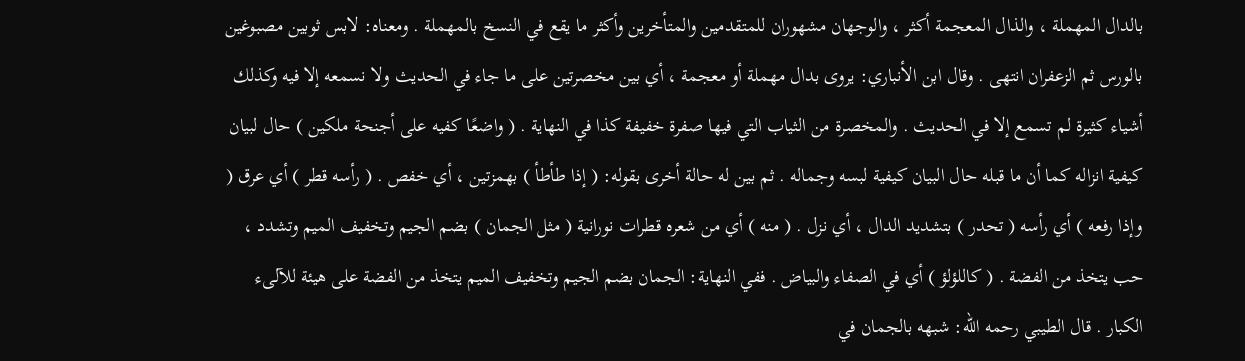بالدال المهملة ، والذال المعجمة أكثر ، والوجهان مشهوران للمتقدمين والمتأخرين وأكثر ما يقع في النسخ بالمهملة . ومعناه: لابس ثوبين مصبوغين بالورس ثم الزعفران انتهى . وقال ابن الأنباري: يروى بدال مهملة أو معجمة ، أي بين مخصرتين على ما جاء في الحديث ولا نسمعه إلا فيه وكذلك أشياء كثيرة لم تسمع إلا في الحديث . والمخصرة من الثياب التي فيها صفرة خفيفة كذا في النهاية . ( واضعًا كفيه على أجنحة ملكين ) حال لبيان كيفية انزاله كما أن ما قبله حال البيان كيفية لبسه وجماله . ثم بين له حالة أخرى بقوله: ( إذا طأطأ ) بهمزتين ، أي خفص . ( رأسه قطر ) أي عرق ( وإذا رفعه ) أي رأسه ( تحدر ) بتشديد الدال ، أي نزل . ( منه ) أي من شعره قطرات نورانية ( مثل الجمان ) بضم الجيم وتخفيف الميم وتشدد ، حب يتخذ من الفضة . ( كاللؤلؤ ) أي في الصفاء والبياض . ففي النهاية: الجمان بضم الجيم وتخفيف الميم يتخذ من الفضة على هيئة للآلىء الكبار . قال الطيبي رحمه الله: شبهه بالجمان في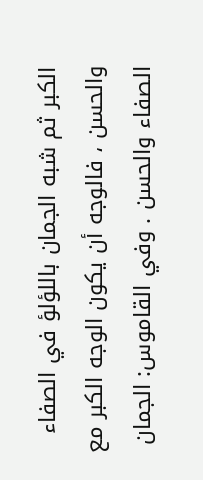الكبر ثم شبه الجمان باللؤلؤ في الصفاء والحسن ، فالوجه أن يكون الوجه الكبر مع الصفاء والحسن . وفي القاموس: الجمان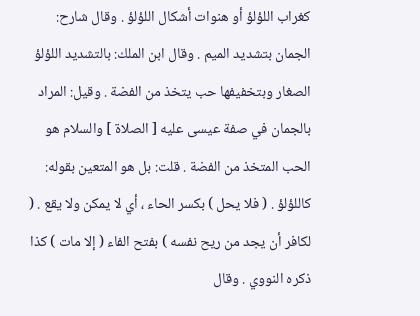كغراب اللؤلؤ أو هنوات أشكال اللؤلؤ . وقال شارح: الجمان بتشديد الميم . وقال ابن الملك: بالتشديد اللؤلؤ الصغار وبتخفيفها حب يتخذ من الفضة . وقيل: المراد بالجمان في صفة عيسى عليه [ الصلاة ] والسلام هو الحب المتخذ من الفضة . قلت: بل هو المتعين بقوله: كاللؤلؤ . ( فلا يحل ) بكسر الحاء ، أي لا يمكن ولا يقع . ( لكافر أن يجد من ريح نفسه ) بفتح الفاء ( إلا مات ) كذا ذكره النووي . وقال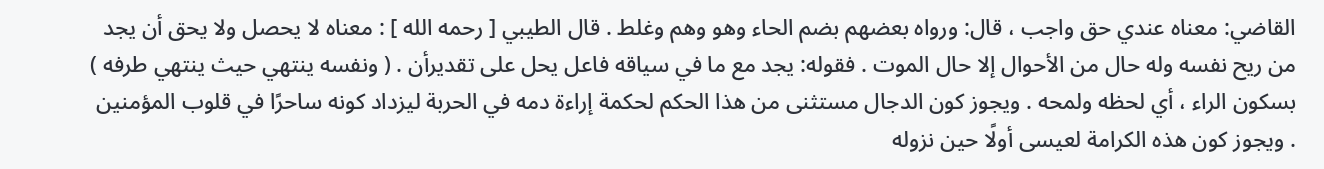القاضي: معناه عندي حق واجب ، قال: ورواه بعضهم بضم الحاء وهو وهم وغلط . قال الطيبي [ رحمه الله ] : معناه لا يحصل ولا يحق أن يجد من ريح نفسه وله حال من الأحوال إلا حال الموت . فقوله: يجد مع ما في سياقه فاعل يحل على تقديرأن . ( ونفسه ينتهي حيث ينتهي طرفه ) بسكون الراء ، أي لحظه ولمحه . ويجوز كون الدجال مستثنى من هذا الحكم لحكمة إراءة دمه في الحربة ليزداد كونه ساحرًا في قلوب المؤمنين . ويجوز كون هذه الكرامة لعيسى أولًا حين نزوله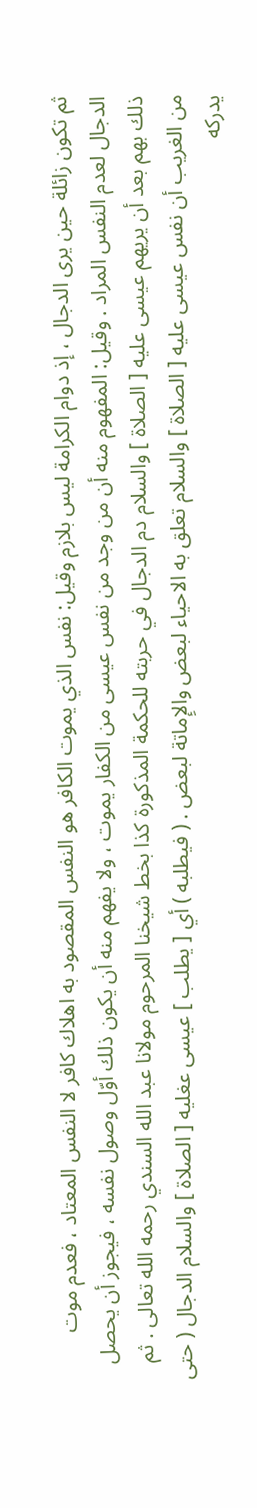ثم تكون زائلة حين يرى الدجال ، إذ دوام الكرامة ليس بلازم وقيل: نفس الذي يموت الكافر هو النفس المقصود به اهلاك كافر لا النفس المعتاد ، فعدم موت الدجال لعدم النفس المراد . وقيل: المفهوم منه أن من وجد من نفس عيسى من الكفار يموت ، ولا يفهم منه أن يكون ذلك أوّل وصول نفسه ، فيجوز أن يحصل ذلك بهم بعد أن يريهم عيسى عليه [ الصلاة ] والسلام دم الدجال في حربته للحكمة المذكورة كذا بخط شيخنا المرحوم مولانا عبد الله السندي رحمه الله تعالى . ثم من الغريب أن نفس عيسى عليه [ الصلاة ] والسلام تعلق به الاحياء لبعض والإِماتة لبعض . ( فيطلبه ) أي [ يطلب ] عيسى عغليه [ الصلاة ] والسلام الدجال ( حتى يدركه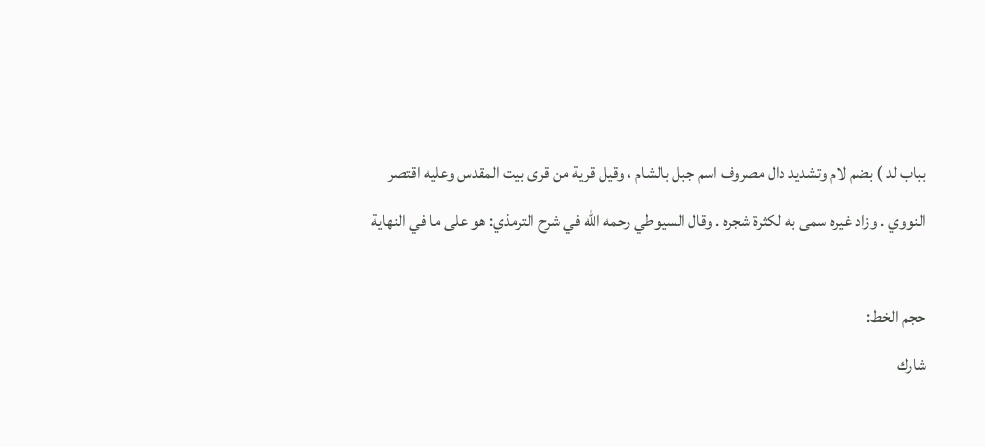بباب لد ) بضم لام وتشديد دال مصروف اسم جبل بالشام ، وقيل قرية من قرى بيت المقدس وعليه اقتصر النووي . وزاد غيره سمى به لكثرة شجره . وقال السيوطي رحمه الله في شرح الترمذي: هو على ما في النهاية

حجم الخط:
شارك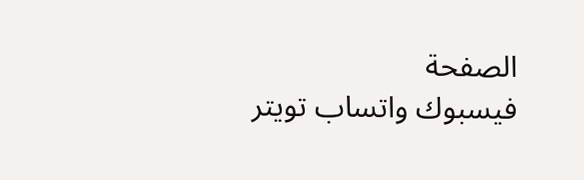الصفحة
فيسبوك واتساب تويتر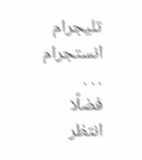تليجرام انستجرام
. . .
فضلًا انتظر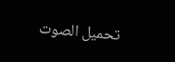تحميل الصوت